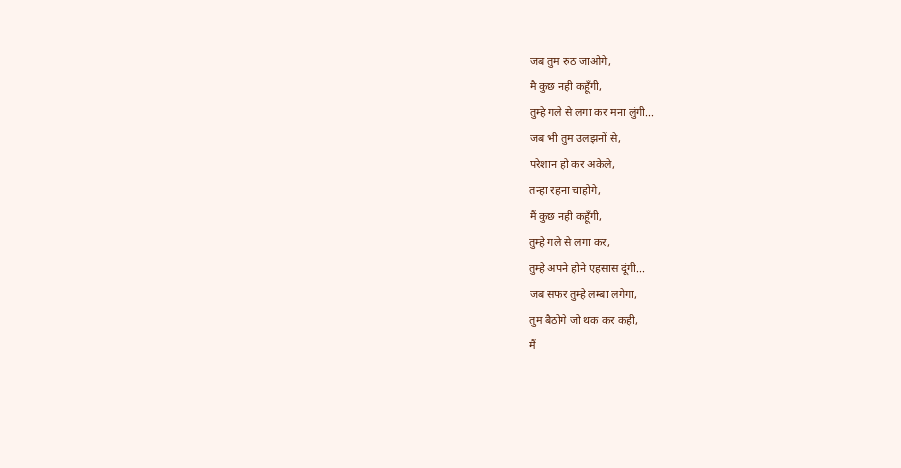जब तुम रुठ जाओगे,
मै कुछ नही कहूँगी,
तुम्हे गले से लगा कर मना लुंगी...
जब भी तुम उलझनों से,
परेशान हो कर अकेले,
तन्हा रहना चाहोगे,
मैं कुछ नही कहूँगी,
तुम्हे गले से लगा कर,
तुम्हे अपने होने एहसास दूंगी...
जब सफर तुम्हे लम्बा लगेगा,
तुम बैठोगे जो थक कर कही,
मैं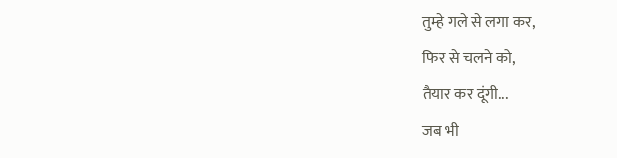तुम्हे गले से लगा कर,
फिर से चलने को,
तैयार कर दूंगी...
जब भी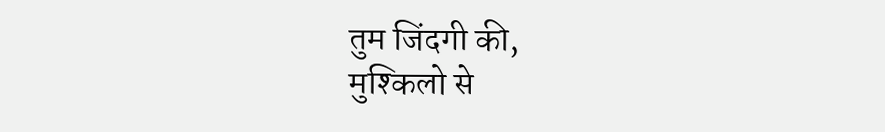तुम जिंदगी की,
मुश्किलो से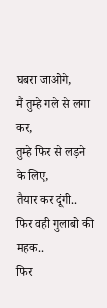घबरा जाओगे,
मैं तुम्हे गले से लगा कर,
तुम्हे फिर से लड़ने के लिए,
तैयार कर दूंगी..
फिर वही गुलाबो की महक..
फिर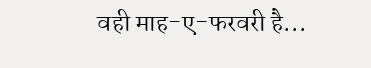वही माह-ए-फरवरी है...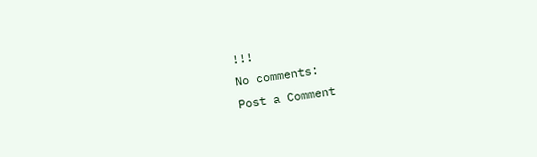!!!
No comments:
Post a Comment